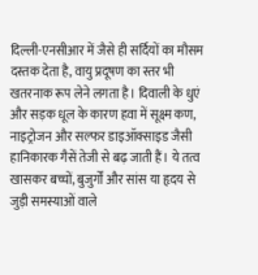दिल्ली-एनसीआर में जैसे ही सर्दियों का मौसम दस्तक देता है, वायु प्रदूषण का स्तर भी खतरनाक रूप लेने लगता है। दिवाली के धुएं और सड़क धूल के कारण हवा में सूक्ष्म कण, नाइट्रोजन और सल्फर डाइऑक्साइड जैसी हानिकारक गैसें तेजी से बढ़ जाती हैं। ये तत्व खासकर बच्चों, बुजुर्गों और सांस या हृदय से जुड़ी समस्याओं वाले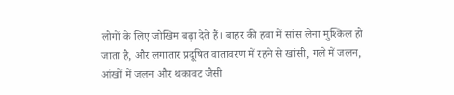लोगों के लिए जोखिम बढ़ा देते हैं। बाहर की हवा में सांस लेना मुश्किल हो जाता है, और लगातार प्रदूषित वातावरण में रहने से खांसी, गले में जलन, आंखों में जलन और थकावट जैसी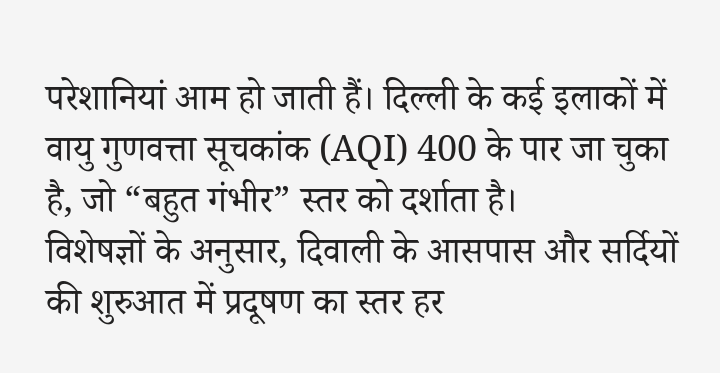परेशानियां आम हो जाती हैं। दिल्ली के कई इलाकों में वायु गुणवत्ता सूचकांक (AQI) 400 के पार जा चुका है, जो “बहुत गंभीर” स्तर को दर्शाता है।
विशेषज्ञों के अनुसार, दिवाली के आसपास और सर्दियों की शुरुआत में प्रदूषण का स्तर हर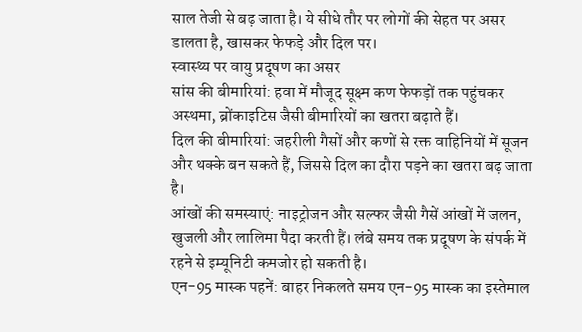साल तेजी से बढ़ जाता है। ये सीधे तौर पर लोगों की सेहत पर असर डालता है, खासकर फेफड़े और दिल पर।
स्वास्थ्य पर वायु प्रदूषण का असर
सांस की बीमारियां: हवा में मौजूद सूक्ष्म कण फेफड़ों तक पहुंचकर अस्थमा, ब्रोंकाइटिस जैसी बीमारियों का खतरा बढ़ाते हैं।
दिल की बीमारियां: जहरीली गैसों और कणों से रक्त वाहिनियों में सूजन और थक्के बन सकते हैं, जिससे दिल का दौरा पड़ने का खतरा बढ़ जाता है।
आंखों की समस्याएं: नाइट्रोजन और सल्फर जैसी गैसें आंखों में जलन, खुजली और लालिमा पैदा करती हैं। लंबे समय तक प्रदूषण के संपर्क में रहने से इम्यूनिटी कमजोर हो सकती है।
एन-95 मास्क पहनें: बाहर निकलते समय एन-95 मास्क का इस्तेमाल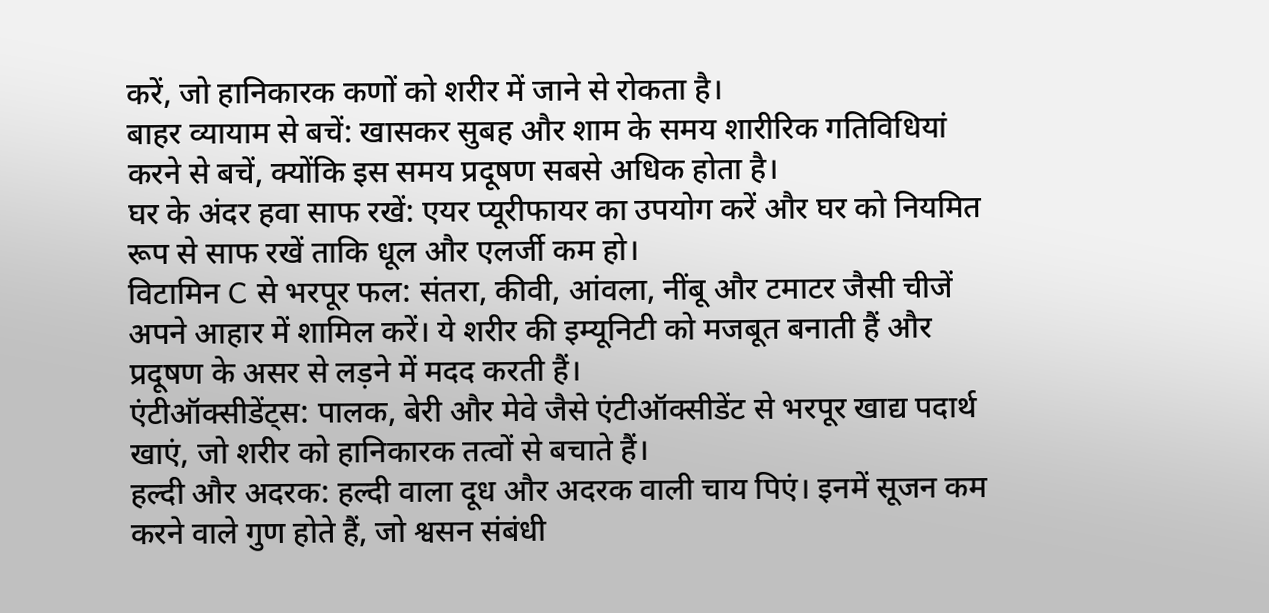करें, जो हानिकारक कणों को शरीर में जाने से रोकता है।
बाहर व्यायाम से बचें: खासकर सुबह और शाम के समय शारीरिक गतिविधियां करने से बचें, क्योंकि इस समय प्रदूषण सबसे अधिक होता है।
घर के अंदर हवा साफ रखें: एयर प्यूरीफायर का उपयोग करें और घर को नियमित रूप से साफ रखें ताकि धूल और एलर्जी कम हो।
विटामिन C से भरपूर फल: संतरा, कीवी, आंवला, नींबू और टमाटर जैसी चीजें अपने आहार में शामिल करें। ये शरीर की इम्यूनिटी को मजबूत बनाती हैं और प्रदूषण के असर से लड़ने में मदद करती हैं।
एंटीऑक्सीडेंट्स: पालक, बेरी और मेवे जैसे एंटीऑक्सीडेंट से भरपूर खाद्य पदार्थ खाएं, जो शरीर को हानिकारक तत्वों से बचाते हैं।
हल्दी और अदरक: हल्दी वाला दूध और अदरक वाली चाय पिएं। इनमें सूजन कम करने वाले गुण होते हैं, जो श्वसन संबंधी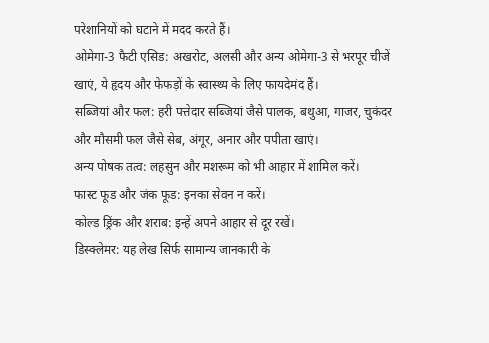परेशानियों को घटाने में मदद करते हैं।
ओमेगा-3 फैटी एसिड: अखरोट, अलसी और अन्य ओमेगा-3 से भरपूर चीजें खाएं, ये हृदय और फेफड़ों के स्वास्थ्य के लिए फायदेमंद हैं।
सब्जियां और फल: हरी पत्तेदार सब्जियां जैसे पालक, बथुआ, गाजर, चुकंदर और मौसमी फल जैसे सेब, अंगूर, अनार और पपीता खाएं।
अन्य पोषक तत्व: लहसुन और मशरूम को भी आहार में शामिल करें।
फास्ट फूड और जंक फूड: इनका सेवन न करें।
कोल्ड ड्रिंक और शराब: इन्हें अपने आहार से दूर रखें।
डिस्क्लेमर: यह लेख सिर्फ सामान्य जानकारी के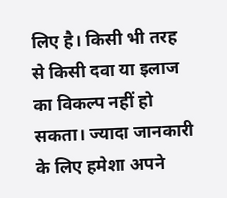लिए है। किसी भी तरह से किसी दवा या इलाज का विकल्प नहीं हो सकता। ज्यादा जानकारी के लिए हमेशा अपने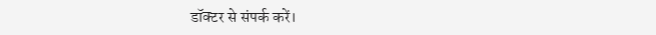डॉक्टर से संपर्क करें।